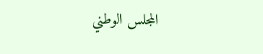المجلس الوطني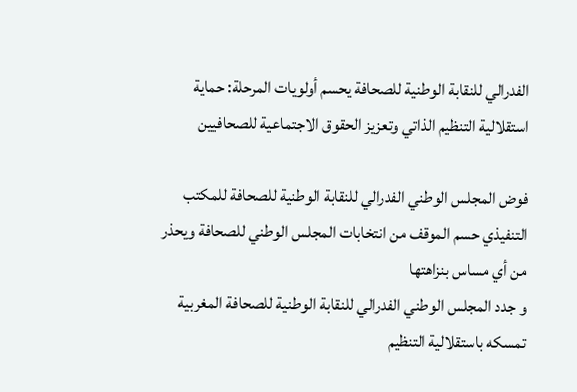الفدرالي للنقابة الوطنية للصحافة يحسم أولويات المرحلة: حماية استقلالية التنظيم الذاتي وتعزيز الحقوق الاجتماعية للصحافيين

فوض المجلس الوطني الفدرالي للنقابة الوطنية للصحافة للمكتب التنفيذي حسم الموقف من انتخابات المجلس الوطني للصحافة ويحذر من أي مساس بنزاهتها
و جدد المجلس الوطني الفدرالي للنقابة الوطنية للصحافة المغربية تمسكه باستقلالية التنظيم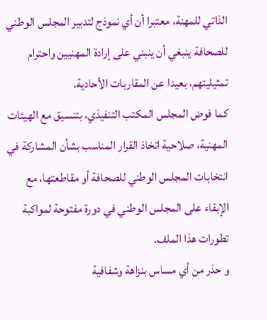الذاتي للمهنة، معتبرا أن أي نموذج لتدبير المجلس الوطني للصحافة ينبغي أن ينبني على إرادة المهنيين واحترام تمثيليتهم، بعيدا عن المقاربات الأحادية.
كما فوض المجلس المكتب التنفيذي، بتنسيق مع الهيئات المهنية، صلاحية اتخاذ القرار المناسب بشأن المشاركة في انتخابات المجلس الوطني للصحافة أو مقاطعتها، مع الإبقاء على المجلس الوطني في دورة مفتوحة لمواكبة تطورات هذا الملف.
و حذر من أي مساس بنزاهة وشفافية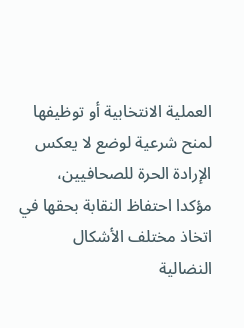العملية الانتخابية أو توظيفها لمنح شرعية لوضع لا يعكس الإرادة الحرة للصحافيين، مؤكدا احتفاظ النقابة بحقها في اتخاذ مختلف الأشكال النضالية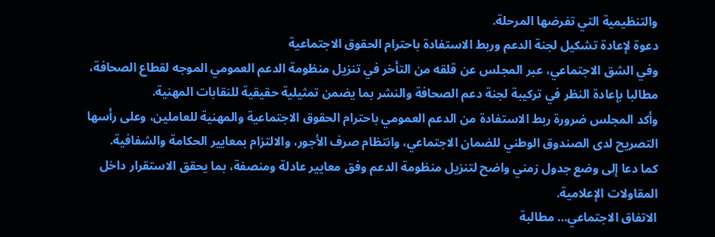والتنظيمية التي تفرضها المرحلة.
دعوة لإعادة تشكيل لجنة الدعم وربط الاستفادة باحترام الحقوق الاجتماعية
وفي الشق الاجتماعي، عبر المجلس عن قلقه من التأخر في تنزيل منظومة الدعم العمومي الموجه لقطاع الصحافة، مطالبا بإعادة النظر في تركيبة لجنة دعم الصحافة والنشر بما يضمن تمثيلية حقيقية للنقابات المهنية.
وأكد المجلس ضرورة ربط الاستفادة من الدعم العمومي باحترام الحقوق الاجتماعية والمهنية للعاملين، وعلى رأسها التصريح لدى الصندوق الوطني للضمان الاجتماعي، وانتظام صرف الأجور، والالتزام بمعايير الحكامة والشفافية.
كما دعا إلى وضع جدول زمني واضح لتنزيل منظومة الدعم وفق معايير عادلة ومنصفة، بما يحقق الاستقرار داخل المقاولات الإعلامية.
الاتفاق الاجتماعي… مطالبة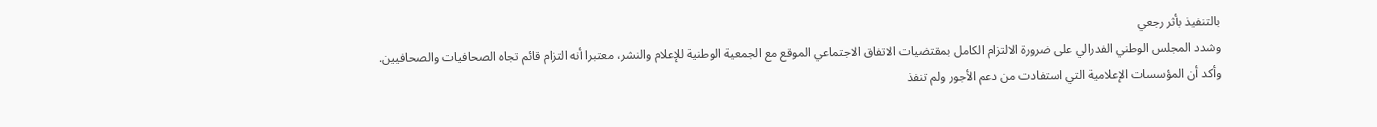بالتنفيذ بأثر رجعي
وشدد المجلس الوطني الفدرالي على ضرورة الالتزام الكامل بمقتضيات الاتفاق الاجتماعي الموقع مع الجمعية الوطنية للإعلام والنشر، معتبرا أنه التزام قائم تجاه الصحافيات والصحافيين.
وأكد أن المؤسسات الإعلامية التي استفادت من دعم الأجور ولم تنفذ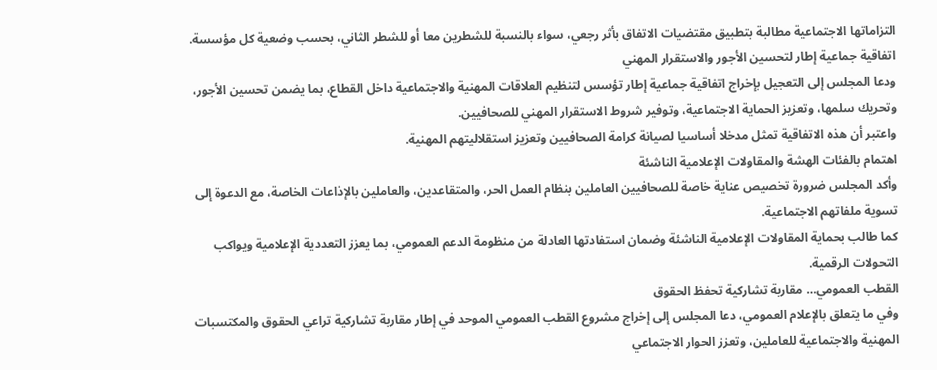التزاماتها الاجتماعية مطالبة بتطبيق مقتضيات الاتفاق بأثر رجعي، سواء بالنسبة للشطرين معا أو للشطر الثاني، بحسب وضعية كل مؤسسة.
اتفاقية جماعية إطار لتحسين الأجور والاستقرار المهني
ودعا المجلس إلى التعجيل بإخراج اتفاقية جماعية إطار تؤسس لتنظيم العلاقات المهنية والاجتماعية داخل القطاع، بما يضمن تحسين الأجور، وتحريك سلمها، وتعزيز الحماية الاجتماعية، وتوفير شروط الاستقرار المهني للصحافيين.
واعتبر أن هذه الاتفاقية تمثل مدخلا أساسيا لصيانة كرامة الصحافيين وتعزيز استقلاليتهم المهنية.
اهتمام بالفئات الهشة والمقاولات الإعلامية الناشئة
وأكد المجلس ضرورة تخصيص عناية خاصة للصحافيين العاملين بنظام العمل الحر، والمتقاعدين، والعاملين بالإذاعات الخاصة، مع الدعوة إلى تسوية ملفاتهم الاجتماعية.
كما طالب بحماية المقاولات الإعلامية الناشئة وضمان استفادتها العادلة من منظومة الدعم العمومي، بما يعزز التعددية الإعلامية ويواكب التحولات الرقمية.
القطب العمومي… مقاربة تشاركية تحفظ الحقوق
وفي ما يتعلق بالإعلام العمومي، دعا المجلس إلى إخراج مشروع القطب العمومي الموحد في إطار مقاربة تشاركية تراعي الحقوق والمكتسبات المهنية والاجتماعية للعاملين، وتعزز الحوار الاجتماعي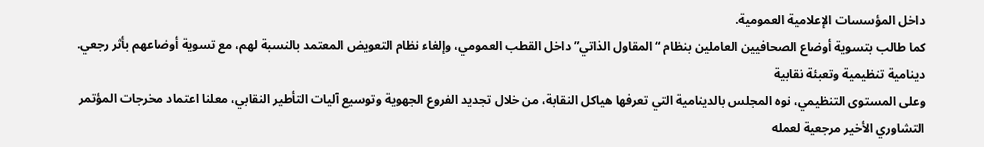داخل المؤسسات الإعلامية العمومية.
كما طالب بتسوية أوضاع الصحافيين العاملين بنظام “المقاول الذاتي” داخل القطب العمومي، وإلغاء نظام التعويض المعتمد بالنسبة لهم، مع تسوية أوضاعهم بأثر رجعي.
دينامية تنظيمية وتعبئة نقابية
وعلى المستوى التنظيمي، نوه المجلس بالدينامية التي تعرفها هياكل النقابة، من خلال تجديد الفروع الجهوية وتوسيع آليات التأطير النقابي، معلنا اعتماد مخرجات المؤتمر التشاوري الأخير مرجعية لعمله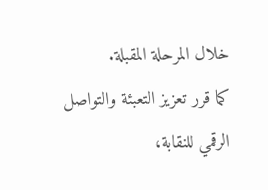خلال المرحلة المقبلة.
كما قرر تعزيز التعبئة والتواصل الرقمي للنقابة،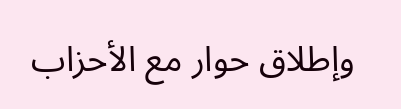وإطلاق حوار مع الأحزاب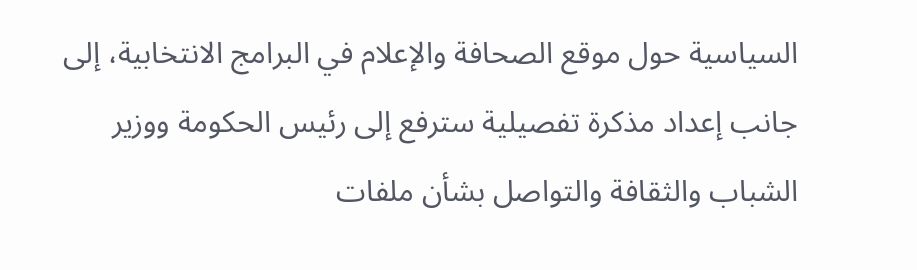السياسية حول موقع الصحافة والإعلام في البرامج الانتخابية، إلى جانب إعداد مذكرة تفصيلية سترفع إلى رئيس الحكومة ووزير الشباب والثقافة والتواصل بشأن ملفات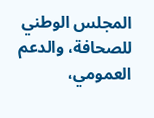المجلس الوطني للصحافة، والدعم العمومي،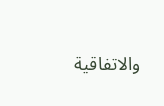والاتفاقية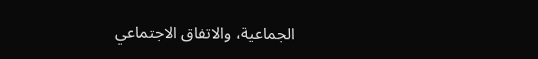الجماعية، والاتفاق الاجتماعي